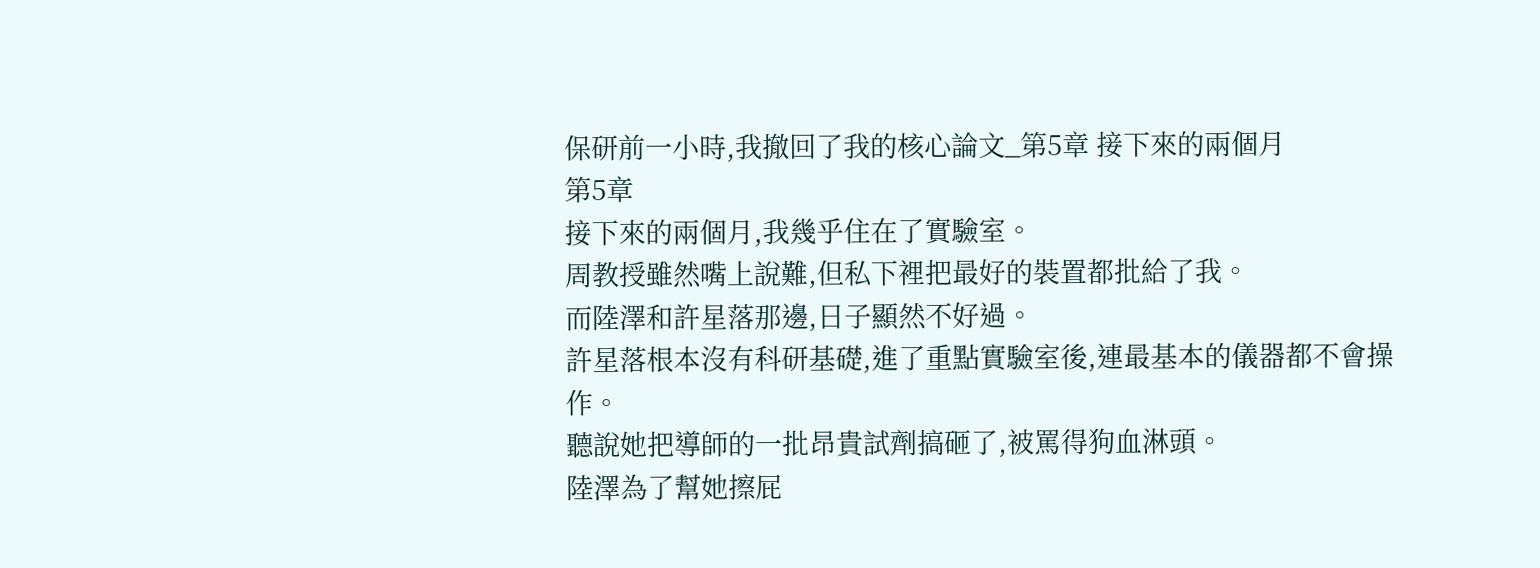保研前一小時,我撤回了我的核心論文_第5章 接下來的兩個月
第5章
接下來的兩個月,我幾乎住在了實驗室。
周教授雖然嘴上說難,但私下裡把最好的裝置都批給了我。
而陸澤和許星落那邊,日子顯然不好過。
許星落根本沒有科研基礎,進了重點實驗室後,連最基本的儀器都不會操作。
聽說她把導師的一批昂貴試劑搞砸了,被罵得狗血淋頭。
陸澤為了幫她擦屁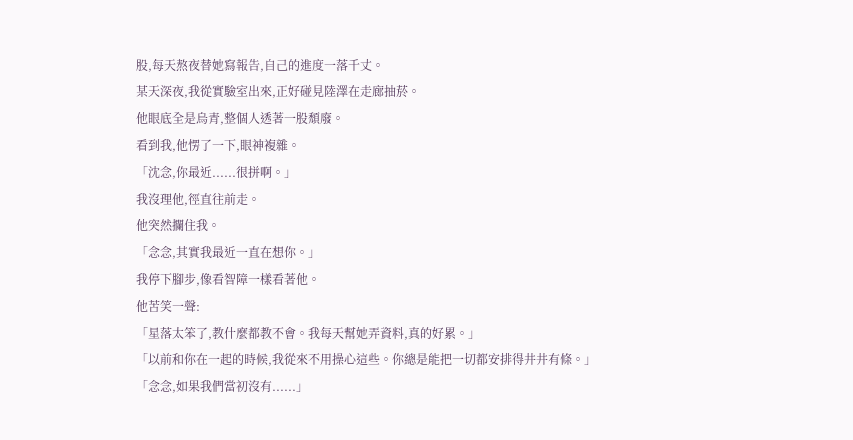股,每天熬夜替她寫報告,自己的進度一落千丈。
某天深夜,我從實驗室出來,正好碰見陸澤在走廊抽菸。
他眼底全是烏青,整個人透著一股頹廢。
看到我,他愣了一下,眼神複雜。
「沈念,你最近......很拼啊。」
我沒理他,徑直往前走。
他突然攔住我。
「念念,其實我最近一直在想你。」
我停下腳步,像看智障一樣看著他。
他苦笑一聲:
「星落太笨了,教什麼都教不會。我每天幫她弄資料,真的好累。」
「以前和你在一起的時候,我從來不用操心這些。你總是能把一切都安排得井井有條。」
「念念,如果我們當初沒有......」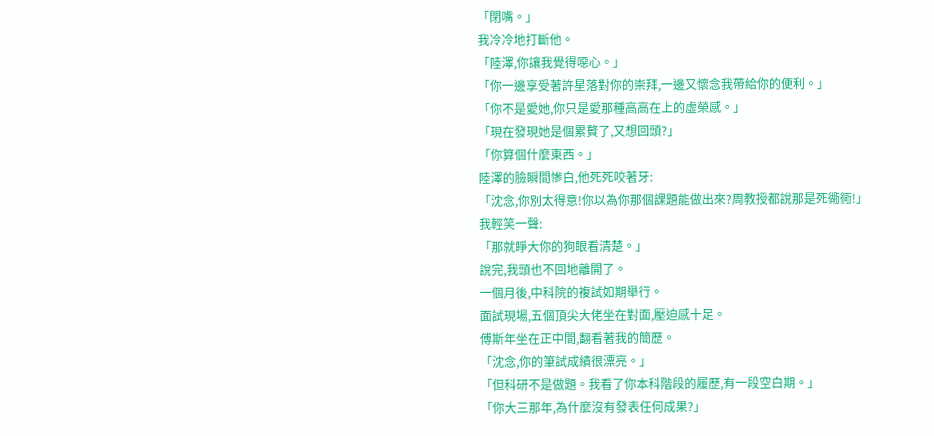「閉嘴。」
我冷冷地打斷他。
「陸澤,你讓我覺得噁心。」
「你一邊享受著許星落對你的崇拜,一邊又懷念我帶給你的便利。」
「你不是愛她,你只是愛那種高高在上的虛榮感。」
「現在發現她是個累贅了,又想回頭?」
「你算個什麼東西。」
陸澤的臉瞬間慘白,他死死咬著牙:
「沈念,你別太得意!你以為你那個課題能做出來?周教授都說那是死衚衕!」
我輕笑一聲:
「那就睜大你的狗眼看清楚。」
說完,我頭也不回地離開了。
一個月後,中科院的複試如期舉行。
面試現場,五個頂尖大佬坐在對面,壓迫感十足。
傅斯年坐在正中間,翻看著我的簡歷。
「沈念,你的筆試成績很漂亮。」
「但科研不是做題。我看了你本科階段的履歷,有一段空白期。」
「你大三那年,為什麼沒有發表任何成果?」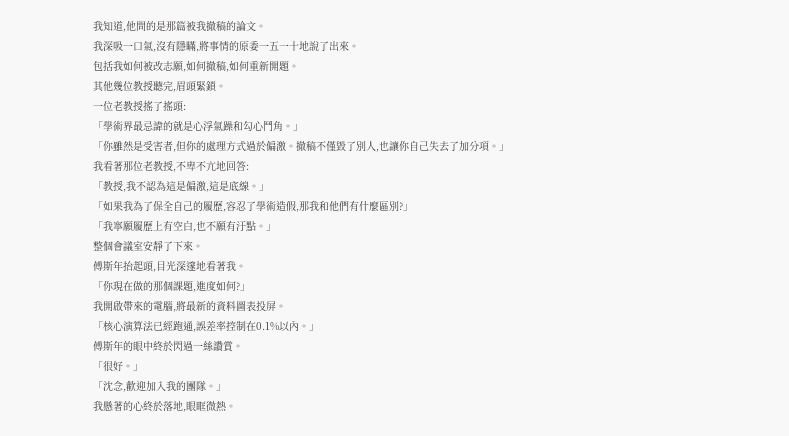我知道,他問的是那篇被我撤稿的論文。
我深吸一口氣,沒有隱瞞,將事情的原委一五一十地說了出來。
包括我如何被改志願,如何撤稿,如何重新開題。
其他幾位教授聽完,眉頭緊鎖。
一位老教授搖了搖頭:
「學術界最忌諱的就是心浮氣躁和勾心鬥角。」
「你雖然是受害者,但你的處理方式過於偏激。撤稿不僅毀了別人,也讓你自己失去了加分項。」
我看著那位老教授,不卑不亢地回答:
「教授,我不認為這是偏激,這是底線。」
「如果我為了保全自己的履歷,容忍了學術造假,那我和他們有什麼區別?」
「我寧願履歷上有空白,也不願有汙點。」
整個會議室安靜了下來。
傅斯年抬起頭,目光深邃地看著我。
「你現在做的那個課題,進度如何?」
我開啟帶來的電腦,將最新的資料圖表投屏。
「核心演算法已經跑通,誤差率控制在0.1%以內。」
傅斯年的眼中終於閃過一絲讚賞。
「很好。」
「沈念,歡迎加入我的團隊。」
我懸著的心終於落地,眼眶微熱。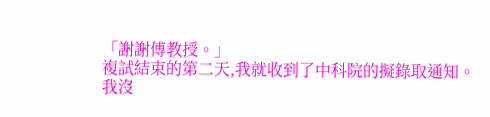「謝謝傅教授。」
複試結束的第二天,我就收到了中科院的擬錄取通知。
我沒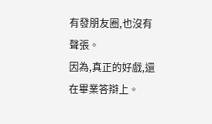有發朋友圈,也沒有聲張。
因為,真正的好戲,還在畢業答辯上。